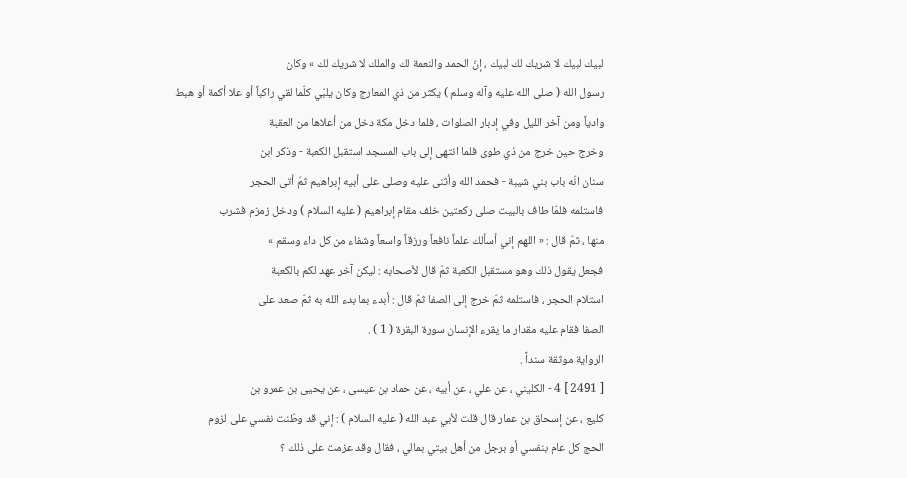لبيك لبيك لا شريك لك لبيك ، إنّ الحمد والنعمة لك والملك لا شريك لك » وكان
رسول الله ( صلى الله عليه وآله وسلم ) يكثر من ذي المعارج وكان يلبّي كلّما لقي راكباً أو علا أكمة أو هبط
وادياً ومن آخر الليل وفي إدبار الصلوات ، فلما دخل مكة دخل من أعلاها من العقبة
وخرج حين خرج من ذي طوى فلما انتهى إلى باب المسجد استقبل الكعبة - وذكر ابن
سنان انّه باب بني شيبة - فحمد الله وأثنى عليه وصلى على أبيه إبراهيم ثمّ أتى الحجر
فاستلمه فلمّا طاف بالبيت صلى ركعتين خلف مقام إبراهيم ( عليه السلام ) ودخل زمزم فشرب
منها ، ثمّ قال : « اللهم إني أسألك علماً نافعاً ورزقاً واسعاً وشفاء من كل داء وسقم »
فجعل يقول ذلك وهو مستقبل الكعبة ثمّ قال لأصحابه : ليكن آخر عهد لكم بالكعبة
استلام الحجر ، فاستلمه ثمّ خرج إلى الصفا ثمّ قال : أبدء بما بدء الله به ثمّ صعد على
الصفا فقام عليه مقدار ما يقرء الإنسان سورة البقرة ( 1 ) .
الرواية موثقة سنداً .
[ 2491 ] 4 - الكليني ، عن علي ، عن أبيه ، عن حماد بن عيسى ، عن يحيى بن عمرو بن
كليع ، عن إسحاق بن عمار قال قلت لأبي عبد الله ( عليه السلام ) : إني قد وطّنت نفسي على لزوم
الحج كل عام بنفسي أو برجل من أهل بيتي بمالي ، فقال وقد عزمت على ذلك ؟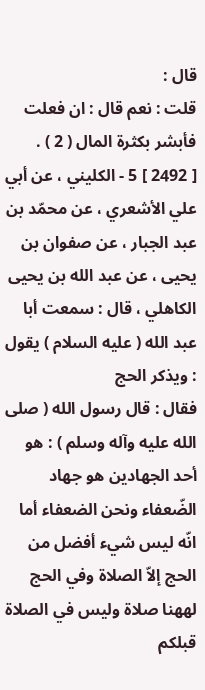قال :
قلت : نعم قال : ان فعلت فأبشر بكثرة المال ( 2 ) .
[ 2492 ] 5 - الكليني ، عن أبي علي الأشعري ، عن محمّد بن عبد الجبار ، عن صفوان بن
يحيى ، عن عبد الله بن يحيى الكاهلي ، قال : سمعت أبا عبد الله ( عليه السلام ) يقول : ويذكر الحج
فقال : قال رسول الله ( صلى الله عليه وآله وسلم ) : هو أحد الجهادين هو جهاد الضّعفاء ونحن الضعفاء أما
انّه ليس شيء أفضل من الحج إلاّ الصلاة وفي الحج لههنا صلاة وليس في الصلاة قبلكم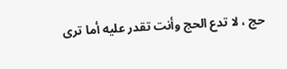حج ، لا تدع الحج وأنت تقدر عليه أما ترى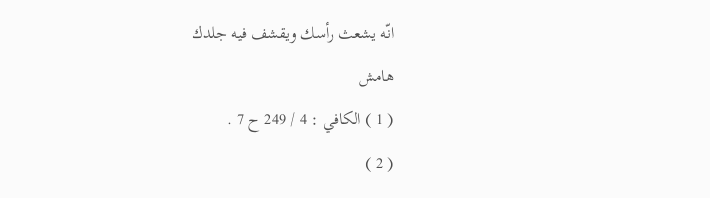انّه يشعث رأسك ويقشف فيه جلدك
هامش
( 1 ) الكافي : 4 / 249 ح 7 .
( 2 )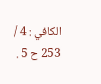الكافي : 4 / 253 ح 5 .